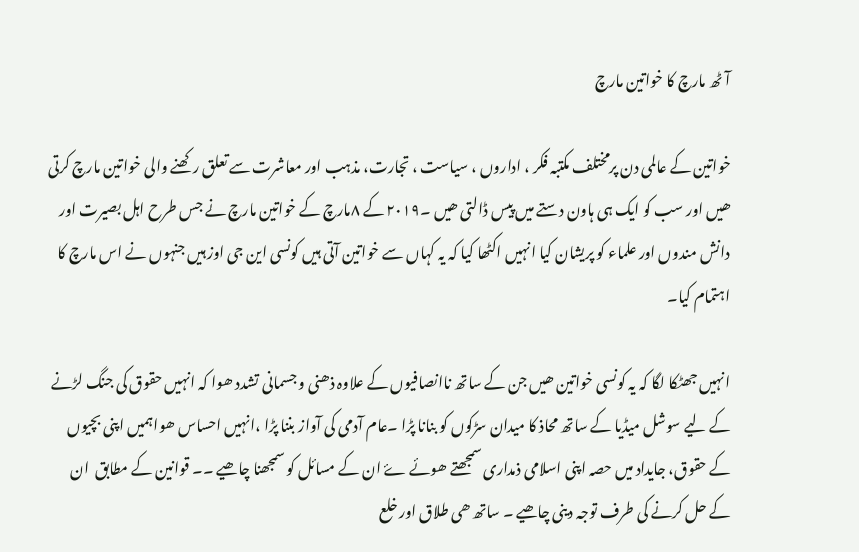آٹھ مارچ کا خواتین مارچ

خواتین کے عالمی دن پرمختلف مکتبہ فکر ، اداروں ، سیاست ، تجارت، مذہب اور معاشرت سے تعلق رکھنے والی خواتین مارچ کرتی ھیں اور سب کو ایک ہی ہاون دستے میں پیس ڈالتی ھیں ۔٢٠١٩ کے ٨مارچ کے خواتین مارچ نے جس طرح اہل بصیرت اور دانش مندوں اور علماء کو پریشان کیا انہیں اکٹھا کیا کہ یہ کہاں سے خواتین آتی ہیں کونسی این جی اوز ہیں جنہوں نے اس مارچ کا اہتمام کیا۔

انہیں جھٹکا لگا کہ یہ کونسی خواتین ھیں جن کے ساتھ ناانصافیوں کے علاوہ ذھنی و جسمانی تشدد ھوا کہ انہیں حقوق کی جنگ لڑنے کے لیے سوشل میڈیا کے ساتھ محاذ کا میدان سڑکوں کو بنانا پڑا ۔عام آدمی کی آواز بننا پڑا ،انہیں احساس ھواہمیں اپنی بچیوں کے حقوق، جایداد میں حصہ اپنی اسلامی ذمداری سمجھتے ھوئے ۓ ان کے مسائل کو سمجھنا چاھیے ۔۔ قوانین کے مطابق  ان کے حل کرنے کی طرف توجہ دینی چاھیے ۔ ساتھ ھی طلاق اور خلع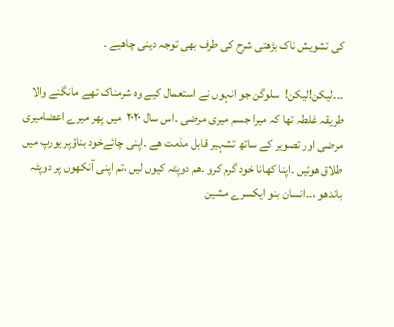کی تشویش ناک بڑھتی شرح کی طرف بھی توجہ دینی چاھیے ۔

۔۔۔لیکن!لیکن!  سلوگن جو انہوں نے استعمال کیے وہ شرمناک تھے مانگنے والا طریقہ غلطہ تھا کہ میرا جسم میری مرضی ۔اس سال ٢٠٢٠  میں پھر میرے اعضامیری مرضی اور تصویر کے ساتھ تشہیر قابل مذمت ھے ۔اپنی چائےخود بناؤپر یورپ میں طلاق ھوئیں ۔اپنا کھانا خود گرم کرو ۔ھم دوپٹہ کیوں لیں ،تم اپنی آنکھوں پر دوپٹہ باندھو ،۔۔انسان بنو ایکسرے مشین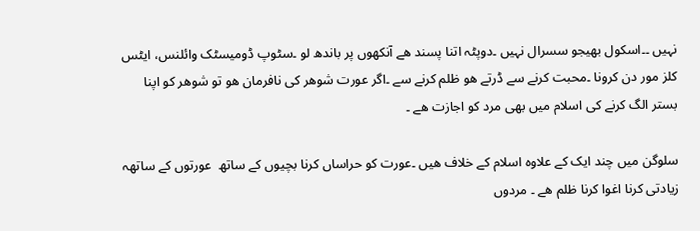نہیں ۔۔اسکول بھیجو سسرال نہیں ۔دوپٹہ اتنا پسند ھے آنکھوں پر باندھ لو ۔سٹوپ ڈومیسٹک وائلنس، ایٹس کلز مور دن کرونا ۔محبت کرنے سے ڈرتے ھو ظلم کرنے سے ۔اگر عورت شوھر کی نافرمان ھو تو شوھر کو اپنا بستر الگ کرنے کی اسلام میں بھی مرد کو اجازت ھے ۔

سلوگن میں چند ایک کے علاوہ اسلام کے خلاف ھیں ۔عورت کو حراساں کرنا بچیوں کے ساتھ  عورتوں کے ساتھہ زیادتی کرنا اغوا کرنا ظلم ھے ۔ مردوں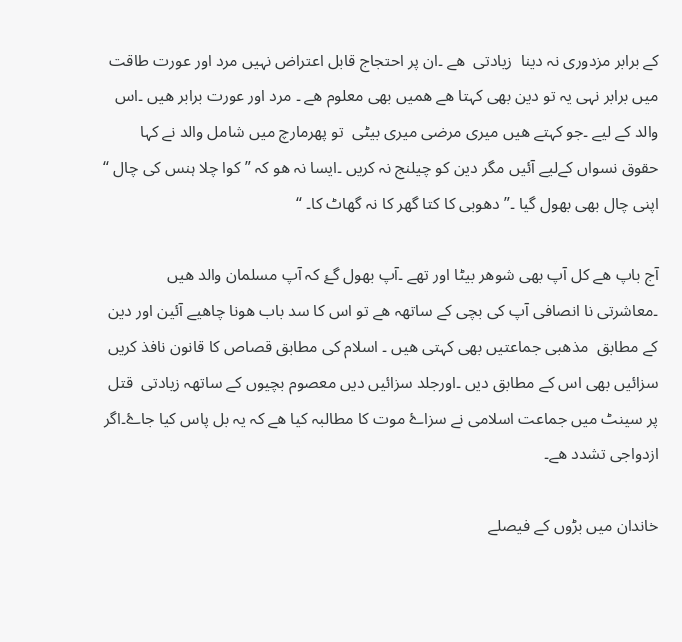کے برابر مزدوری نہ دینا  زیادتی  ھے ۔ان پر احتجاج قابل اعتراض نہیں مرد اور عورت طاقت میں برابر نہی یہ تو دین بھی کہتا ھے ھمیں بھی معلوم ھے ۔ مرد اور عورت برابر ھیں ۔اس والد کے لیے ۔جو کہتے ھیں میری مرضی میری بیٹی  تو پھرمارچ میں شامل والد نے کہا حقوق نسواں کےلیے آئیں مگر دین کو چیلنج نہ کریں ۔ایسا نہ ھو کہ ” کوا چلا ہنس کی چال “ اپنی چال بھی بھول گیا ۔”دھوبی کا کتا گھر کا نہ گھاٹ کا۔ “

آج باپ ھے کل آپ بھی شوھر بیٹا اور تھے ۔آپ بھول گۓ کہ آپ مسلمان والد ھیں ۔معاشرتی نا انصافی آپ کی بچی کے ساتھہ ھے تو اس کا سد باب ھونا چاھیے آئین اور دین کے مطابق  مذھبی جماعتیں بھی کہتی ھیں ۔ اسلام کی مطابق قصاص کا قانون نافذ کریں سزائیں بھی اس کے مطابق دیں ۔اورجلد سزائیں دیں معصوم بچیوں کے ساتھہ زیادتی  قتل پر سینٹ میں جماعت اسلامی نے سزاۓ موت کا مطالبہ کیا ھے کہ یہ بل پاس کیا جاۓ۔اگر ازدواجی تشدد ھے۔

خاندان میں بڑوں کے فیصلے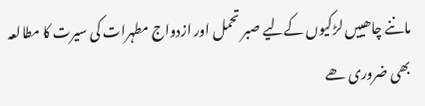ماننے چاھییں لڑکیوں کےلیے صبر تحمل اور ازدواج مطہرات کی سیرت کا مطالعہ بھی ضروری ھے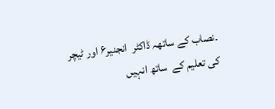۔نصاب کے ساتھہ ڈاکٹر  انجنیر۶ اور ٹیچر کی تعلیم کے  ساتھ انہیں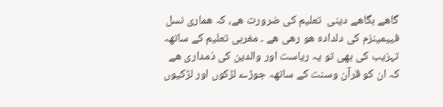گاھے بگاھے دینی  تعلیم کی ضرورت ھے، کہ ھماری نسل فییمینزم کی دلدادہ ھو رھی ھے ۔ مغربی تعلیم کے ساتھہ تہزیب کی بھی تو یہ ریاست اور والدین کی ذمداری ھے کہ ان کو قرآن وسنت کے ساتھہ جوڑے لڑکوں اور لڑکیوں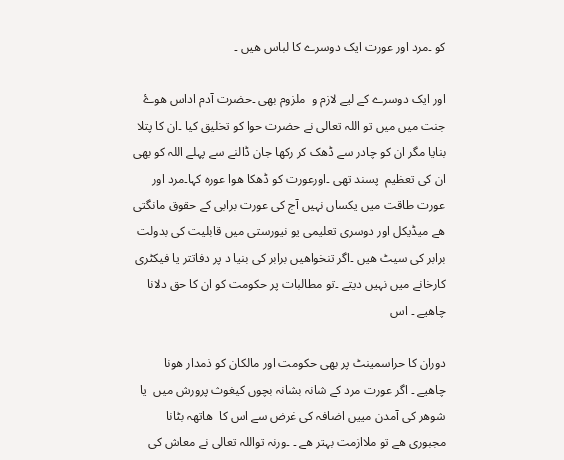کو ۔مرد اور عورت ایک دوسرے کا لباس ھیں ۔

اور ایک دوسرے کے لیے لازم و  ملزوم بھی ۔حضرت آدم اداس ھوۓ جنت میں میں تو اللہ تعالی نے حضرت حوا کو تخلیق کیا ۔ان کا پتلا بنایا مگر ان کو چادر سے ڈھک کر رکھا جان ڈالنے سے پہلے اللہ کو بھی ان کی تعظیم  پسند تھی ۔اورعورت کو ڈھکا ھوا عورہ کہا۔مرد اور عورت طاقت میں یکساں نہیں آج کی عورت برابی کے حقوق مانگتی ھے میڈیکل اور دوسری تعلیمی یو نیورستی میں قابلیت کی بدولت برابر کی سیٹ ھیں ۔اگر تنخواھیں برابر کی بنیا د پر دفاتتر یا فیکٹری کارخانے میں نہیں دیتے ۔تو مطالبات پر حکومت کو ان کا حق دلانا چاھیے ۔ اس

دوران کا حراسمینٹ پر بھی حکومت اور مالکان کو ذمدار ھونا چاھیے ۔ اگر عورت مرد کے شانہ بشانہ بچوں کیغوث پرورش میں  یا شوھر کی آمدن مییں اضافہ کی غرض سے اس کا  ھاتھہ بٹانا مجبوری ھے تو ملاازمت بہتر ھے ۔ ۔ورنہ تواللہ تعالی نے معاش کی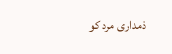ذمداری مرد کو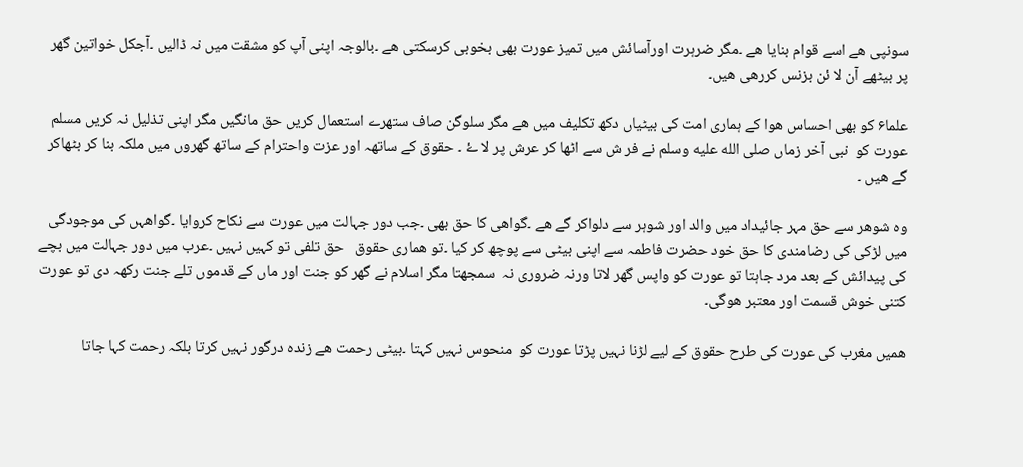سونپی ھے اسے قوام بنایا ھے ۔مگر ضرہرت اورآسائش میں تمیز عورت بھی بخوبی کرسکتی ھے ۔بالوجہ اپنی آپ کو مشقت میں نہ ڈالیں ۔آجکل خواتین گھر پر بیٹھے آن لا ئن بزنس کررھی ھیں۔

علما۶ کو بھی احساس ھوا کے ہماری امت کی بیٹیاں دکھ تکلیف میں ھے مگر سلوگن صاف ستھرے استعمال کریں حق مانگیں مگر اپنی تذلیل نہ کریں مسلم عورت کو  نبی آخر زماں صلى الله عليه وسلم نے فر ش سے اٹھا کر عرش پر لا ۓ ۔ حقوق کے ساتھہ اور عزت واحترام کے ساتھ گھروں میں ملکہ بنا کر بٹھاکر گے ھیں ۔

وہ شوھر سے حق مہر جائیداد میں والد اور شوہر سے دلواکر گے ھے ۔گواھی کا حق بھی ۔جب دور جہالت میں عورت سے نکاح کروایا ۔گواھہں کی موجودگی میں لڑکی کی رضامندی کا حق خود حضرت فاطمہ سے اپنی بیٹی سے پوچھ کر کیا ۔تو ھماری حقوق   حق تلفی تو کہیں نہیں ۔عرب میں دور جہالت میں بچے کی پیدائش کے بعد مرد جاہتا تو عورت کو واپس گھر لاتا ورنہ ضروری نہ  سمجھتا مگر اسلام نے گھر کو جنت اور ماں کے قدموں تلے جنت رکھہ دی تو عورت کتنی خوش قسمت اور معتبر ھوگی۔

ھمیں مغرب کی عورت کی طرح حقوق کے لیے لڑنا نہیں پڑتا عورت کو  منحوس نہیں کہتا ۔بیٹی رحمت ھے زندہ درگور نہیں کرتا بلکہ رحمت کہا جاتا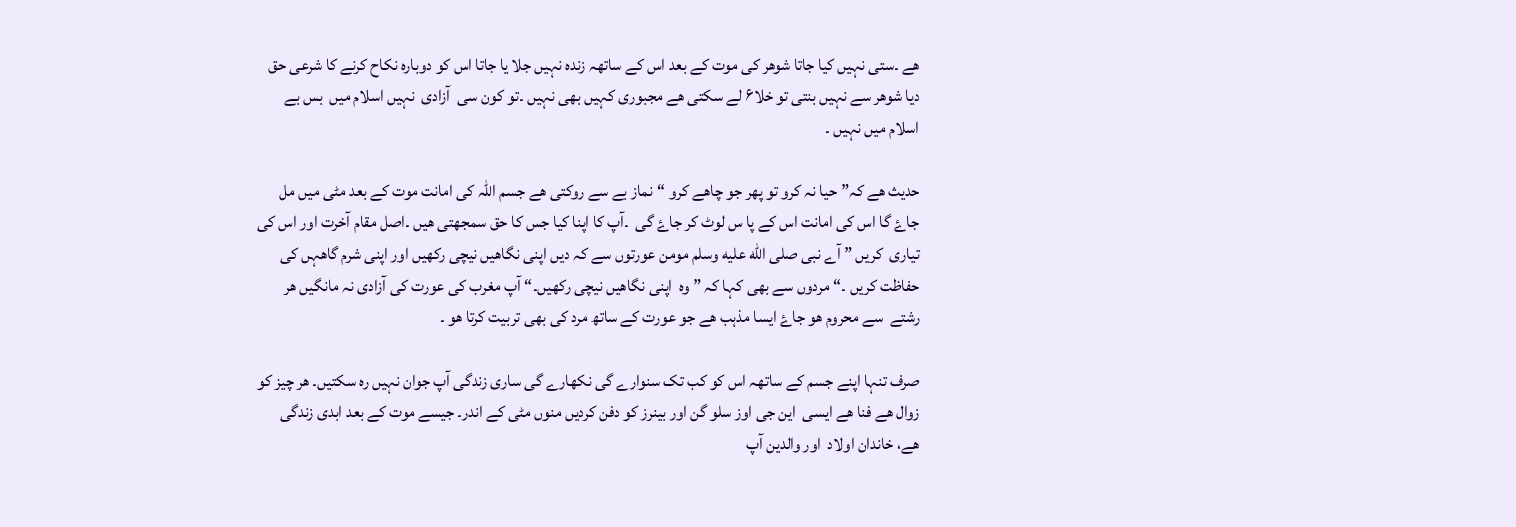ھے ۔ستی نہیں کیا جاتا شوھر کی موت کے بعد اس کے ساتھہ زندہ نہیں جلا یا جاتا اس کو دوبارہ نکاح کرنے کا شرعی حق دیا شوھر سے نہیں بنتی تو خلا۶ لے سکتی ھے مجبوری کہیں بھی نہیں ۔تو کون سی  آزادی  نہیں اسلام میں  بس بے  اسلام میں نہیں ۔

حدیث ھے کہ”حیا نہ کرو تو پھر جو چاھے کرو “نماز بے سے روکتی ھے جسم اللہ کی امانت موت کے بعد مٹی میں مل جاۓ گا اس کی امانت اس کے پا س لوٹ کر جاۓ گی  ۔آپ کا اپنا کیا جس کا حق سمجھتی ھیں ۔اصل مقام آخرت اور اس کی تیاری  کریں ” آے نبی صلى الله عليه وسلم مومن عورتوں سے کہ دیں اپنی نگاھیں نیچی رکھیں اور اپنی شرم گاھہں کی حفاظت کریں ۔“مردوں سے بھی کہا کہ ” وہ  اپنی نگاھیں نیچی رکھیں۔“ آپ مغرب کی عورت کی آزادی نہ مانگیں ھر رشتے  سے محروم ھو جاۓ ایسا مذہب ھے جو عورت کے ساتھ مرد کی بھی تربیت کرتا ھو ۔

صرف تنہا اپنے جسم کے ساتھہ اس کو کب تک سنوارے گی نکھارے گی ساری زندگی آپ جوان نہیں رہ سکتیں۔ ھر چیز کو زوال ھے فنا ھے ایسی  این جی اوز سلو گن اور بینرز کو دفن کردیں منوں مٹی کے اندر۔ جیسے موت کے بعد ابدی زندگی ھے، خاندان اولاد  اور والدین آپ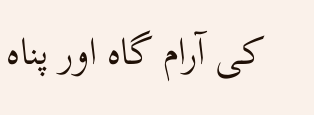کی آرام گاہ اور پناہ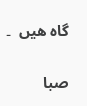گاہ ھیں  ۔

صبا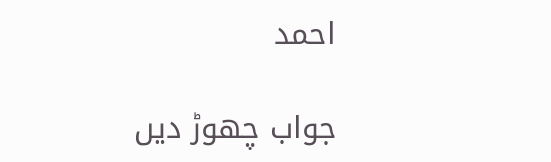احمد

جواب چھوڑ دیں